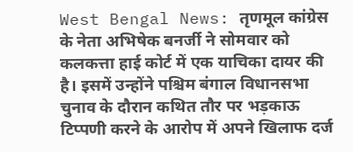West Bengal News: तृणमूल कांग्रेस के नेता अभिषेक बनर्जी ने सोमवार को कलकत्ता हाई कोर्ट में एक याचिका दायर की है। इसमें उन्होंने पश्चिम बंगाल विधानसभा चुनाव के दौरान कथित तौर पर भड़काऊ टिप्पणी करने के आरोप में अपने खिलाफ दर्ज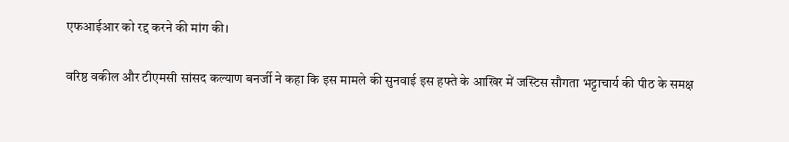एफआईआर को रद्द करने की मांग की।

वरिष्ठ वकील और टीएमसी सांसद कल्याण बनर्जी ने कहा कि इस मामले की सुनवाई इस हफ्ते के आखिर में जस्टिस सौगता भट्टाचार्य की पीठ के समक्ष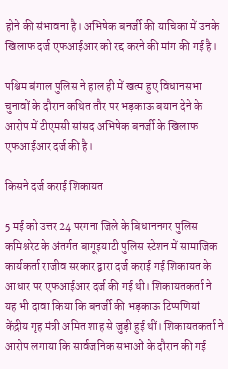होने की संभावना है। अभिषेक बनर्जी की याचिका में उनके खिलाफ दर्ज एफआईआर को रद्द करने की मांग की गई है।

पश्चिम बंगाल पुलिस ने हाल ही में खत्म हुए विधानसभा चुनावों के दौरान कथित तौर पर भड़काऊ बयान देने के आरोप में टीएमसी सांसद अभिषेक बनर्जी के खिलाफ एफआईआर दर्ज की है।

किसने दर्ज कराई शिकायत

5 मई को उत्तर 24 परगना जिले के बिधाननगर पुलिस कमिश्नरेट के अंतर्गत बागूइयाटी पुलिस स्टेशन में सामाजिक कार्यकर्ता राजीव सरकार द्वारा दर्ज कराई गई शिकायत के आधार पर एफआईआर दर्ज की गई थी। शिकायतकर्ता ने यह भी दावा किया कि बनर्जी की भड़काऊ टिप्पणियां केंद्रीय गृह मंत्री अमित शाह से जुड़ी हुई थीं। शिकायतकर्ता ने आरोप लगाया कि सार्वजनिक सभाओं के दौरान की गई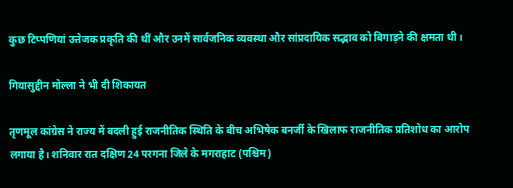कुछ टिप्पणियां उत्तेजक प्रकृति की थीं और उनमें सार्वजनिक व्यवस्था और सांप्रदायिक सद्भाव को बिगाड़ने की क्षमता थी।

गियासुद्दीन मोल्ला ने भी दी शिकायत

तृणमूल कांग्रेस ने राज्य में बदली हुई राजनीतिक स्थिति के बीच अभिषेक बनर्जी के खिलाफ राजनीतिक प्रतिशोध का आरोप लगाया है। शनिवार रात दक्षिण 24 परगना जिले के मगराहाट (पश्चिम)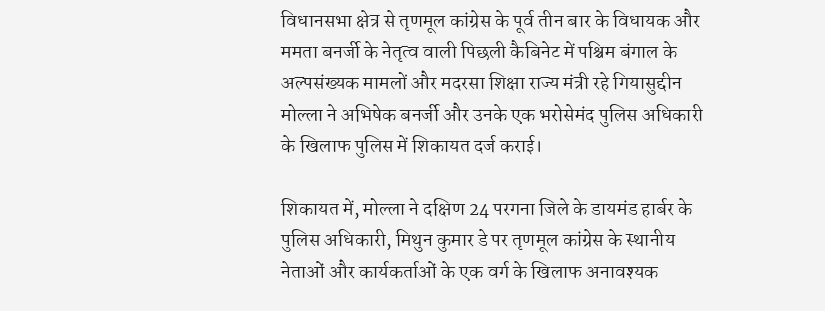विधानसभा क्षेत्र से तृणमूल कांग्रेस के पूर्व तीन बार के विधायक और ममता बनर्जी के नेतृत्व वाली पिछली कैबिनेट में पश्चिम बंगाल के अल्पसंख्यक मामलों और मदरसा शिक्षा राज्य मंत्री रहे गियासुद्दीन मोल्ला ने अभिषेक बनर्जी और उनके एक भरोसेमंद पुलिस अधिकारी के खिलाफ पुलिस में शिकायत दर्ज कराई।

शिकायत में, मोल्ला ने दक्षिण 24 परगना जिले के डायमंड हार्बर के पुलिस अधिकारी, मिथुन कुमार डे पर तृणमूल कांग्रेस के स्थानीय नेताओं और कार्यकर्ताओं के एक वर्ग के खिलाफ अनावश्यक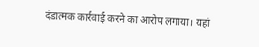दंडात्मक कार्रवाई करने का आरोप लगाया। यहां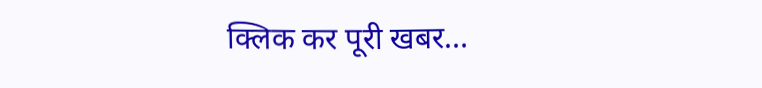क्लिक कर पूरी खबर…